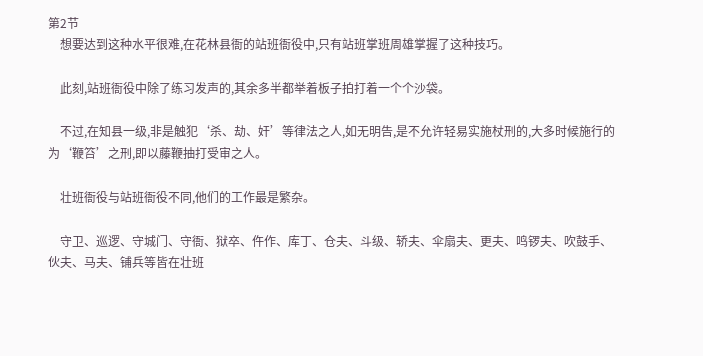第2节
    想要达到这种水平很难,在花林县衙的站班衙役中,只有站班掌班周雄掌握了这种技巧。

    此刻,站班衙役中除了练习发声的,其余多半都举着板子拍打着一个个沙袋。

    不过,在知县一级,非是触犯‘杀、劫、奸’等律法之人,如无明告,是不允许轻易实施杖刑的,大多时候施行的为‘鞭笞’之刑,即以藤鞭抽打受审之人。

    壮班衙役与站班衙役不同,他们的工作最是繁杂。

    守卫、巡逻、守城门、守衙、狱卒、仵作、库丁、仓夫、斗级、轿夫、伞扇夫、更夫、鸣锣夫、吹鼓手、伙夫、马夫、铺兵等皆在壮班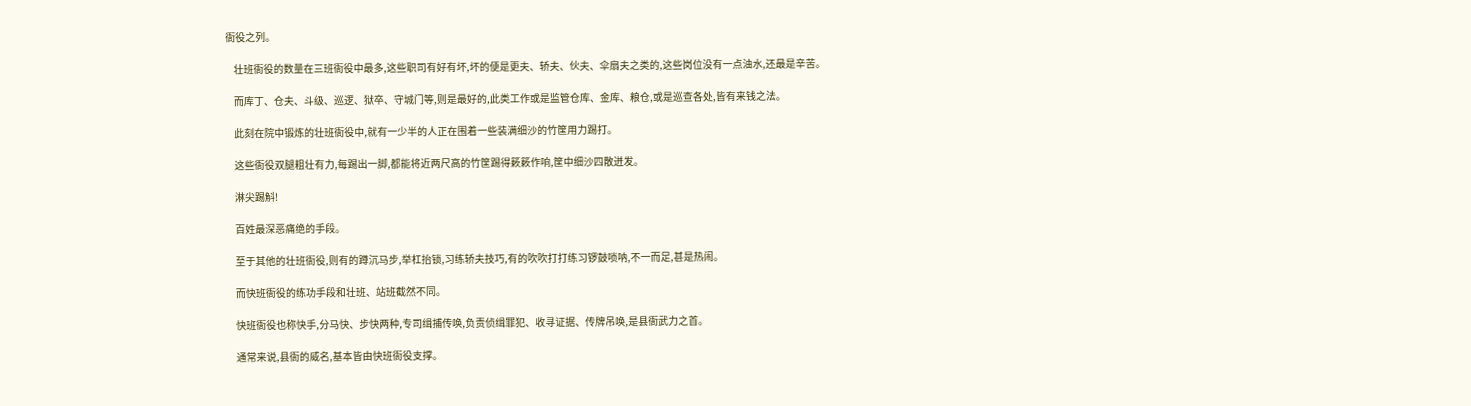衙役之列。

    壮班衙役的数量在三班衙役中最多,这些职司有好有坏,坏的便是更夫、轿夫、伙夫、伞扇夫之类的,这些岗位没有一点油水,还最是辛苦。

    而库丁、仓夫、斗级、巡逻、狱卒、守城门等,则是最好的,此类工作或是监管仓库、金库、粮仓,或是巡查各处,皆有来钱之法。

    此刻在院中锻炼的壮班衙役中,就有一少半的人正在围着一些装满细沙的竹筐用力踢打。

    这些衙役双腿粗壮有力,每踢出一脚,都能将近两尺高的竹筐踢得簌簌作响,筐中细沙四散迸发。

    淋尖踢斛!

    百姓最深恶痛绝的手段。

    至于其他的壮班衙役,则有的蹲沉马步,举杠抬锁,习练轿夫技巧,有的吹吹打打练习锣鼓唢呐,不一而足,甚是热闹。

    而快班衙役的练功手段和壮班、站班截然不同。

    快班衙役也称快手,分马快、步快两种,专司缉捕传唤,负责侦缉罪犯、收寻证据、传牌吊唤,是县衙武力之首。

    通常来说,县衙的威名,基本皆由快班衙役支撑。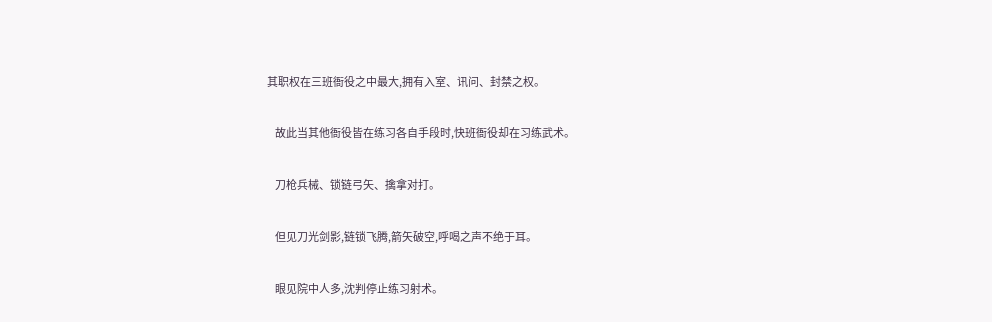其职权在三班衙役之中最大,拥有入室、讯问、封禁之权。

    故此当其他衙役皆在练习各自手段时,快班衙役却在习练武术。

    刀枪兵械、锁链弓矢、擒拿对打。

    但见刀光剑影,链锁飞腾,箭矢破空,呼喝之声不绝于耳。

    眼见院中人多,沈判停止练习射术。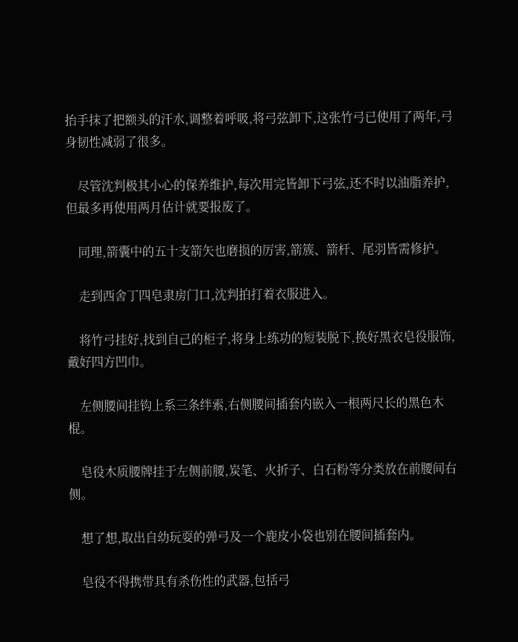抬手抹了把额头的汗水,调整着呼吸,将弓弦卸下,这张竹弓已使用了两年,弓身韧性减弱了很多。

    尽管沈判极其小心的保养维护,每次用完皆卸下弓弦,还不时以油脂养护,但最多再使用两月估计就要报废了。

    同理,箭囊中的五十支箭矢也磨损的厉害,箭簇、箭杆、尾羽皆需修护。

    走到西舍丁四皂隶房门口,沈判拍打着衣服进入。

    将竹弓挂好,找到自己的柜子,将身上练功的短装脱下,换好黑衣皂役服饰,戴好四方凹巾。

    左侧腰间挂钩上系三条绊索,右侧腰间插套内嵌入一根两尺长的黑色木棍。

    皂役木质腰牌挂于左侧前腰,炭笔、火折子、白石粉等分类放在前腰间右侧。

    想了想,取出自幼玩耍的弹弓及一个鹿皮小袋也别在腰间插套内。

    皂役不得携带具有杀伤性的武器,包括弓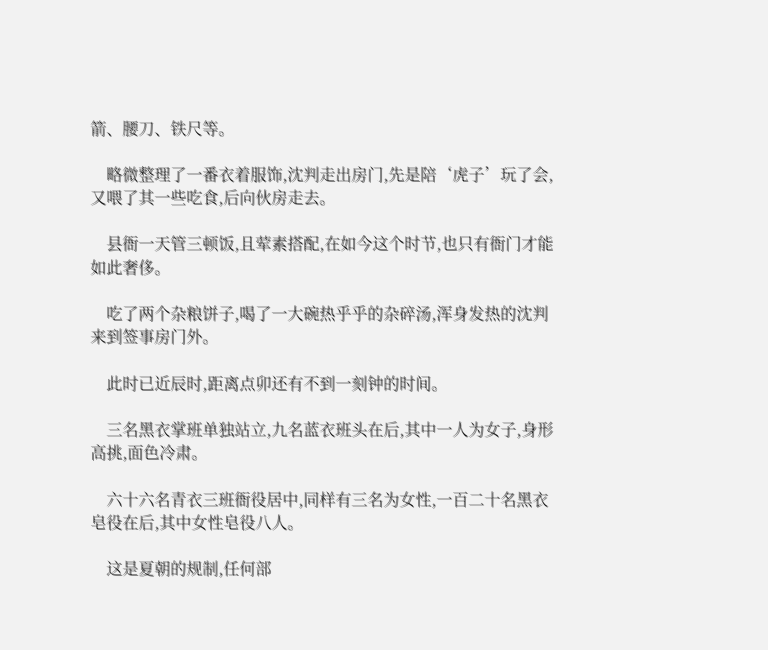箭、腰刀、铁尺等。

    略微整理了一番衣着服饰,沈判走出房门,先是陪‘虎子’玩了会,又喂了其一些吃食,后向伙房走去。

    县衙一天管三顿饭,且荤素搭配,在如今这个时节,也只有衙门才能如此奢侈。

    吃了两个杂粮饼子,喝了一大碗热乎乎的杂碎汤,浑身发热的沈判来到签事房门外。

    此时已近辰时,距离点卯还有不到一刻钟的时间。

    三名黑衣掌班单独站立,九名蓝衣班头在后,其中一人为女子,身形高挑,面色冷肃。

    六十六名青衣三班衙役居中,同样有三名为女性,一百二十名黑衣皂役在后,其中女性皂役八人。

    这是夏朝的规制,任何部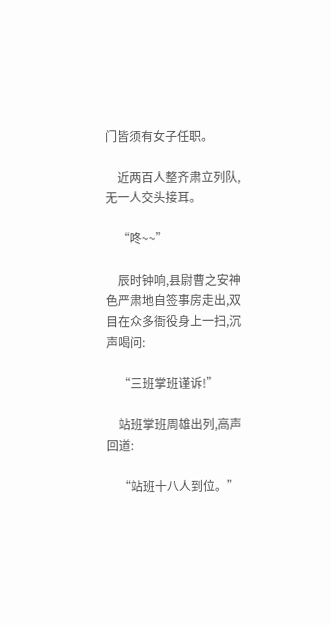门皆须有女子任职。

    近两百人整齐肃立列队,无一人交头接耳。

    “咚~~”

    辰时钟响,县尉曹之安神色严肃地自签事房走出,双目在众多衙役身上一扫,沉声喝问:

    “三班掌班谨诉!”

    站班掌班周雄出列,高声回道:

    “站班十八人到位。”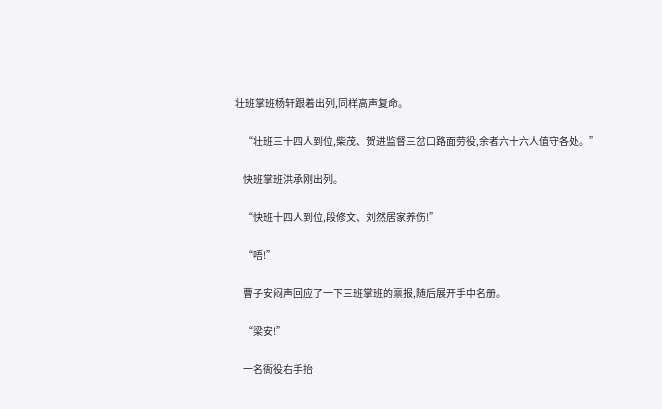壮班掌班杨轩跟着出列,同样高声复命。

    “壮班三十四人到位,柴茂、贺进监督三岔口路面劳役,余者六十六人值守各处。”

    快班掌班洪承刚出列。

    “快班十四人到位,段修文、刘然居家养伤!”

    “唔!”

    曹子安闷声回应了一下三班掌班的禀报,随后展开手中名册。

    “梁安!”

    一名衙役右手抬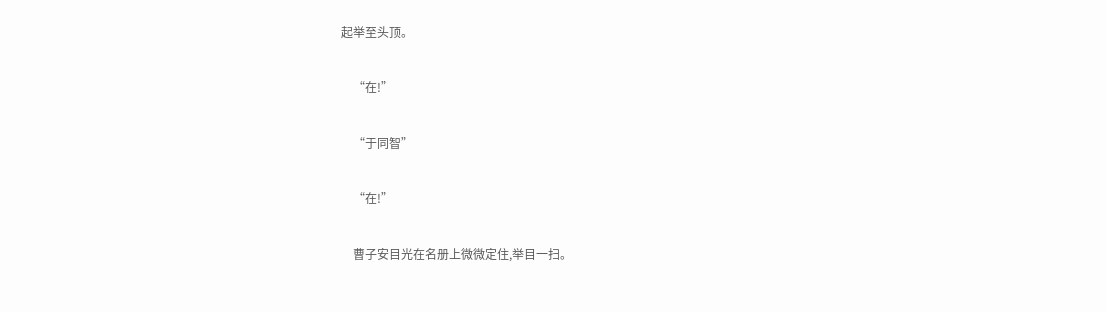起举至头顶。

    “在!”

    “于同智”

    “在!”

    曹子安目光在名册上微微定住,举目一扫。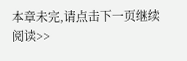本章未完,请点击下一页继续阅读>>